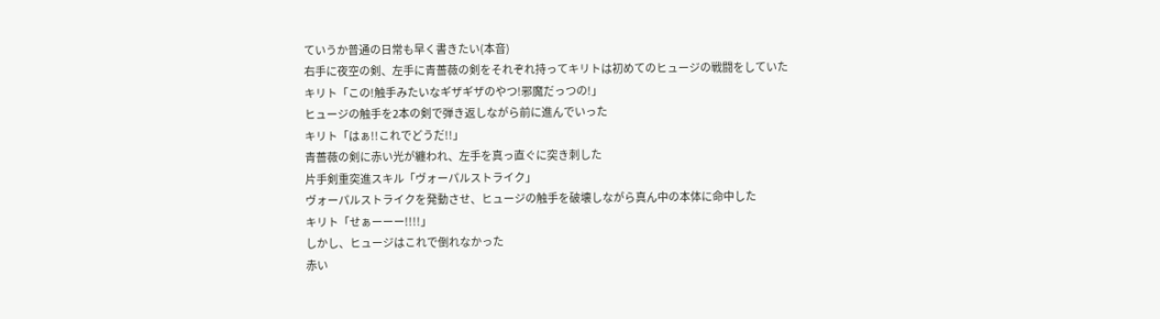ていうか普通の日常も早く書きたい(本音)
右手に夜空の剣、左手に青薔薇の剣をそれぞれ持ってキリトは初めてのヒュージの戦闘をしていた
キリト「この!触手みたいなギザギザのやつ!邪魔だっつの!」
ヒュージの触手を2本の剣で弾き返しながら前に進んでいった
キリト「はぁ!!これでどうだ!!」
青薔薇の剣に赤い光が纏われ、左手を真っ直ぐに突き刺した
片手剣重突進スキル「ヴォーパルストライク」
ヴォーパルストライクを発動させ、ヒュージの触手を破壊しながら真ん中の本体に命中した
キリト「せぁーーー!!!!」
しかし、ヒュージはこれで倒れなかった
赤い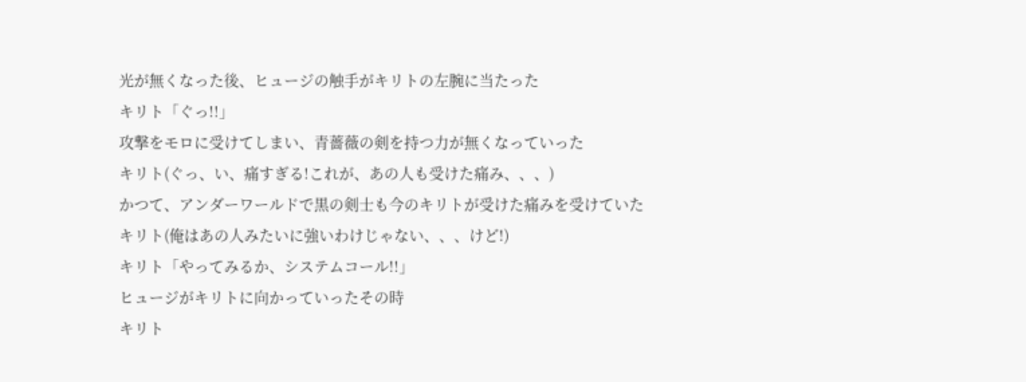光が無くなった後、ヒュージの触手がキリトの左腕に当たった
キリト「ぐっ!!」
攻撃をモロに受けてしまい、青薔薇の剣を持つ力が無くなっていった
キリト(ぐっ、い、痛すぎる!これが、あの人も受けた痛み、、、)
かつて、アンダーワールドで黒の剣士も今のキリトが受けた痛みを受けていた
キリト(俺はあの人みたいに強いわけじゃない、、、けど!)
キリト「やってみるか、システムコール!!」
ヒュージがキリトに向かっていったその時
キリト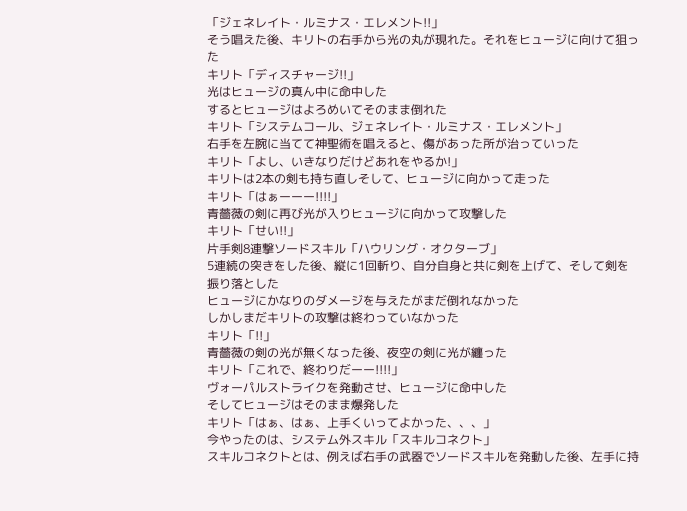「ジェネレイト・ルミナス・エレメント!!」
そう唱えた後、キリトの右手から光の丸が現れた。それをヒュージに向けて狙った
キリト「ディスチャージ!!」
光はヒュージの真ん中に命中した
するとヒュージはよろめいてそのまま倒れた
キリト「システムコール、ジェネレイト・ルミナス・エレメント」
右手を左腕に当てて神聖術を唱えると、傷があった所が治っていった
キリト「よし、いきなりだけどあれをやるか!」
キリトは2本の剣も持ち直しそして、ヒュージに向かって走った
キリト「はぁーーー!!!!」
青薔薇の剣に再び光が入りヒュージに向かって攻撃した
キリト「せい!!」
片手剣8連撃ソードスキル「ハウリング・オクターブ」
5連続の突きをした後、縦に1回斬り、自分自身と共に剣を上げて、そして剣を振り落とした
ヒュージにかなりのダメージを与えたがまだ倒れなかった
しかしまだキリトの攻撃は終わっていなかった
キリト「!!」
青薔薇の剣の光が無くなった後、夜空の剣に光が纏った
キリト「これで、終わりだーー!!!!」
ヴォーパルストライクを発動させ、ヒュージに命中した
そしてヒュージはそのまま爆発した
キリト「はぁ、はぁ、上手くいってよかった、、、」
今やったのは、システム外スキル「スキルコネクト」
スキルコネクトとは、例えば右手の武器でソードスキルを発動した後、左手に持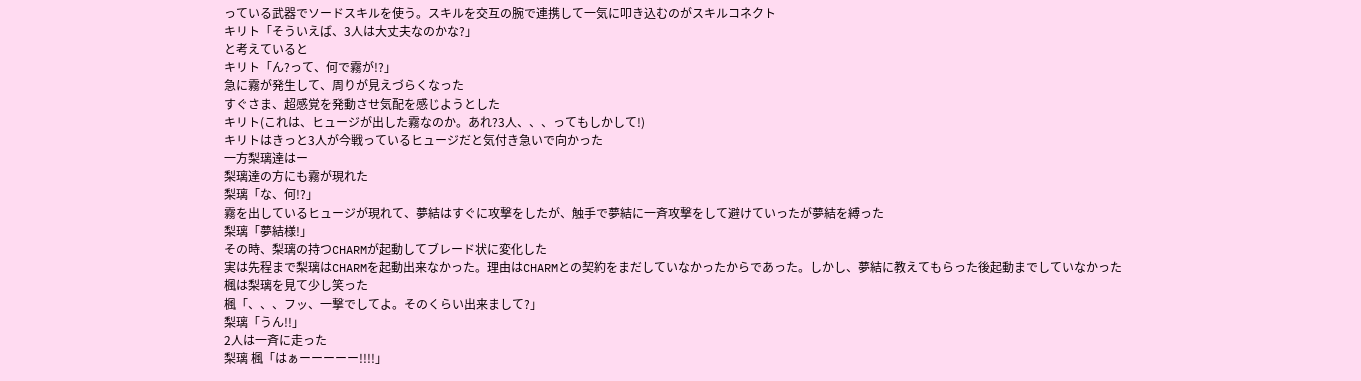っている武器でソードスキルを使う。スキルを交互の腕で連携して一気に叩き込むのがスキルコネクト
キリト「そういえば、3人は大丈夫なのかな?」
と考えていると
キリト「ん?って、何で霧が!?」
急に霧が発生して、周りが見えづらくなった
すぐさま、超感覚を発動させ気配を感じようとした
キリト(これは、ヒュージが出した霧なのか。あれ?3人、、、ってもしかして!)
キリトはきっと3人が今戦っているヒュージだと気付き急いで向かった
一方梨璃達はー
梨璃達の方にも霧が現れた
梨璃「な、何!?」
霧を出しているヒュージが現れて、夢結はすぐに攻撃をしたが、触手で夢結に一斉攻撃をして避けていったが夢結を縛った
梨璃「夢結様!」
その時、梨璃の持つCHARMが起動してブレード状に変化した
実は先程まで梨璃はCHARMを起動出来なかった。理由はCHARMとの契約をまだしていなかったからであった。しかし、夢結に教えてもらった後起動までしていなかった
楓は梨璃を見て少し笑った
楓「、、、フッ、一撃でしてよ。そのくらい出来まして?」
梨璃「うん!!」
2人は一斉に走った
梨璃 楓「はぁーーーーー!!!!」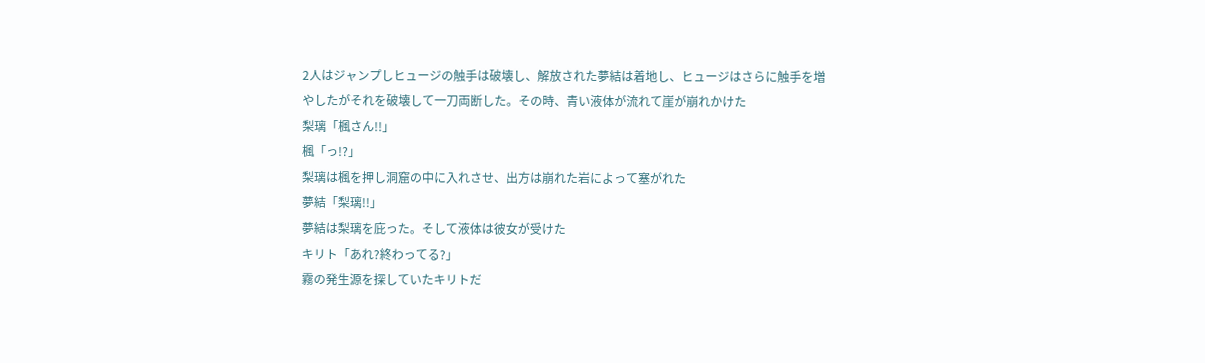2人はジャンプしヒュージの触手は破壊し、解放された夢結は着地し、ヒュージはさらに触手を増やしたがそれを破壊して一刀両断した。その時、青い液体が流れて崖が崩れかけた
梨璃「楓さん!!」
楓「っ!?」
梨璃は楓を押し洞窟の中に入れさせ、出方は崩れた岩によって塞がれた
夢結「梨璃!!」
夢結は梨璃を庇った。そして液体は彼女が受けた
キリト「あれ?終わってる?」
霧の発生源を探していたキリトだ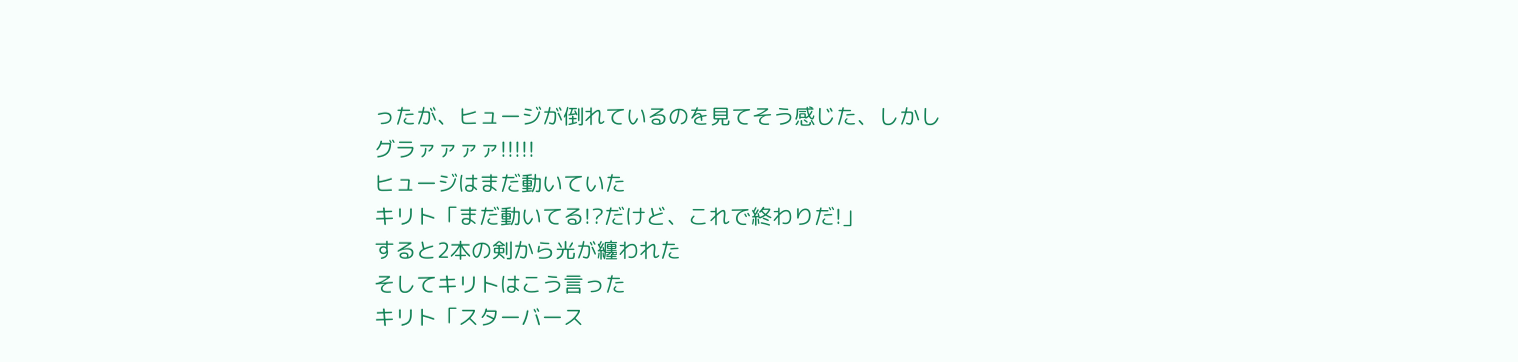ったが、ヒュージが倒れているのを見てそう感じた、しかし
グラァァァァ!!!!!
ヒュージはまだ動いていた
キリト「まだ動いてる!?だけど、これで終わりだ!」
すると2本の剣から光が纏われた
そしてキリトはこう言った
キリト「スターバース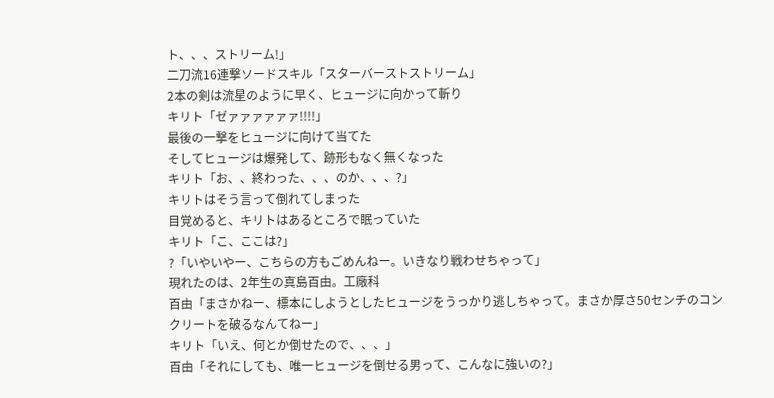ト、、、ストリーム!」
二刀流16連撃ソードスキル「スターバーストストリーム」
2本の剣は流星のように早く、ヒュージに向かって斬り
キリト「ゼァァァァァァ!!!!」
最後の一撃をヒュージに向けて当てた
そしてヒュージは爆発して、跡形もなく無くなった
キリト「お、、終わった、、、のか、、、?」
キリトはそう言って倒れてしまった
目覚めると、キリトはあるところで眠っていた
キリト「こ、ここは?」
?「いやいやー、こちらの方もごめんねー。いきなり戦わせちゃって」
現れたのは、2年生の真島百由。工廠科
百由「まさかねー、標本にしようとしたヒュージをうっかり逃しちゃって。まさか厚さ50センチのコンクリートを破るなんてねー」
キリト「いえ、何とか倒せたので、、、」
百由「それにしても、唯一ヒュージを倒せる男って、こんなに強いの?」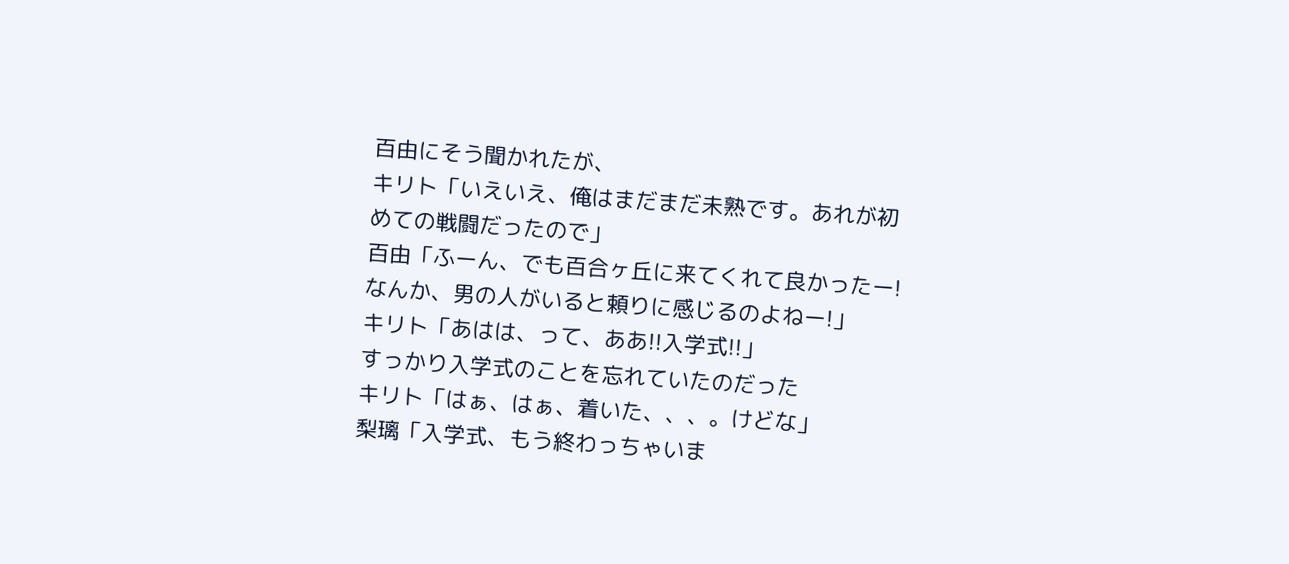百由にそう聞かれたが、
キリト「いえいえ、俺はまだまだ未熟です。あれが初めての戦闘だったので」
百由「ふーん、でも百合ヶ丘に来てくれて良かったー!なんか、男の人がいると頼りに感じるのよねー!」
キリト「あはは、って、ああ!!入学式!!」
すっかり入学式のことを忘れていたのだった
キリト「はぁ、はぁ、着いた、、、。けどな」
梨璃「入学式、もう終わっちゃいま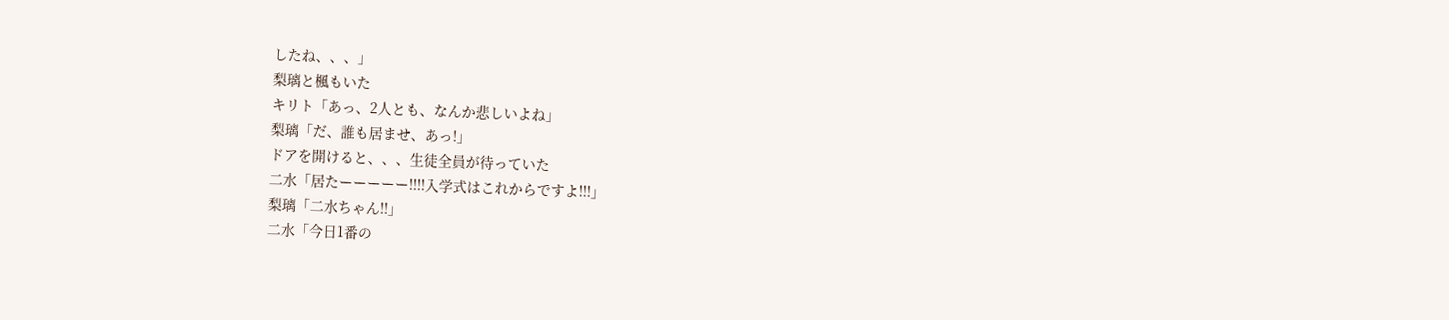したね、、、」
梨璃と楓もいた
キリト「あっ、2人とも、なんか悲しいよね」
梨璃「だ、誰も居ませ、あっ!」
ドアを開けると、、、生徒全員が待っていた
二水「居たーーーーー!!!!入学式はこれからですよ!!!」
梨璃「二水ちゃん!!」
二水「今日1番の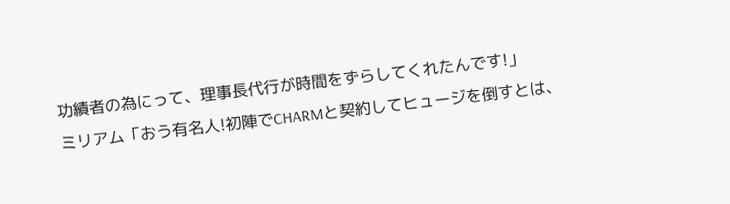功績者の為にって、理事長代行が時間をずらしてくれたんです!」
ミリアム「おう有名人!初陣でCHARMと契約してヒュージを倒すとは、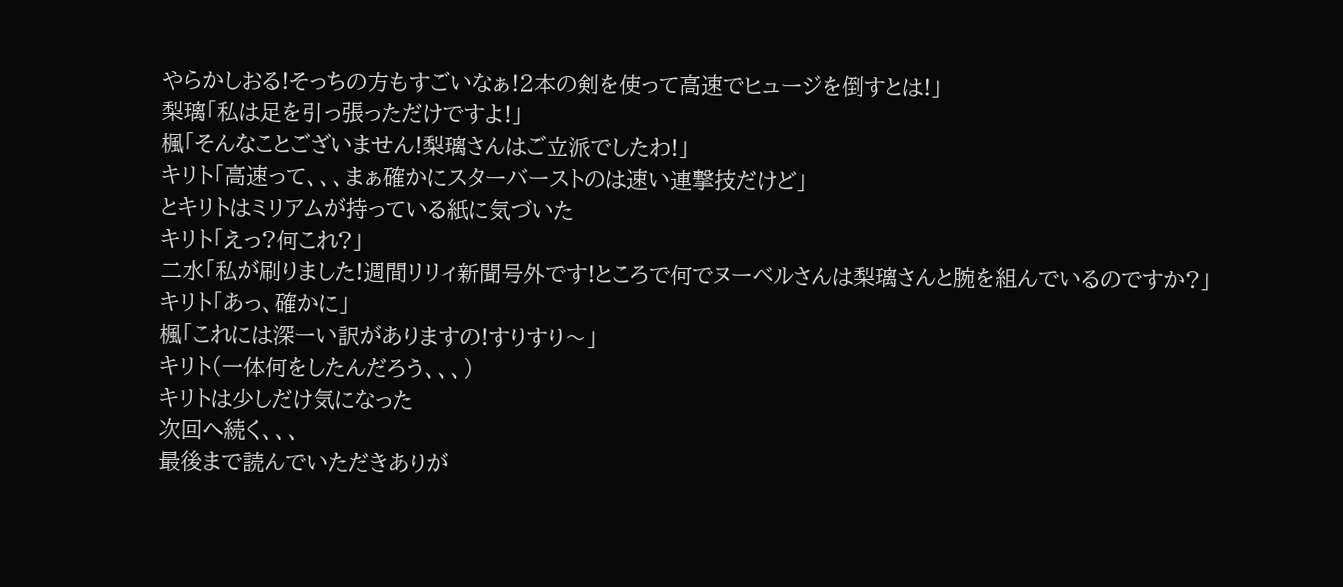やらかしおる!そっちの方もすごいなぁ!2本の剣を使って高速でヒュージを倒すとは!」
梨璃「私は足を引っ張っただけですよ!」
楓「そんなことございません!梨璃さんはご立派でしたわ!」
キリト「高速って、、、まぁ確かにスターバーストのは速い連撃技だけど」
とキリトはミリアムが持っている紙に気づいた
キリト「えっ?何これ?」
二水「私が刷りました!週間リリィ新聞号外です!ところで何でヌーベルさんは梨璃さんと腕を組んでいるのですか?」
キリト「あっ、確かに」
楓「これには深ーい訳がありますの!すりすり〜」
キリト(一体何をしたんだろう、、、)
キリトは少しだけ気になった
次回へ続く、、、
最後まで読んでいただきありが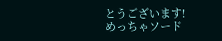とうございます!
めっちゃソード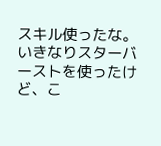スキル使ったな。いきなりスターバーストを使ったけど、こ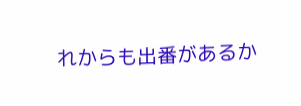れからも出番があるか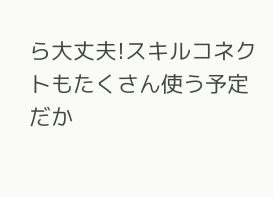ら大丈夫!スキルコネクトもたくさん使う予定だか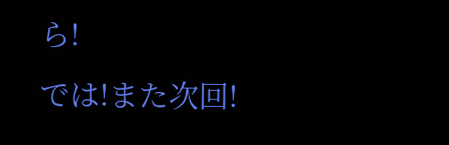ら!
では!また次回!